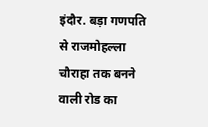इंदौर. बड़ा गणपति से राजमोहल्ला चौराहा तक बनने वाली रोड का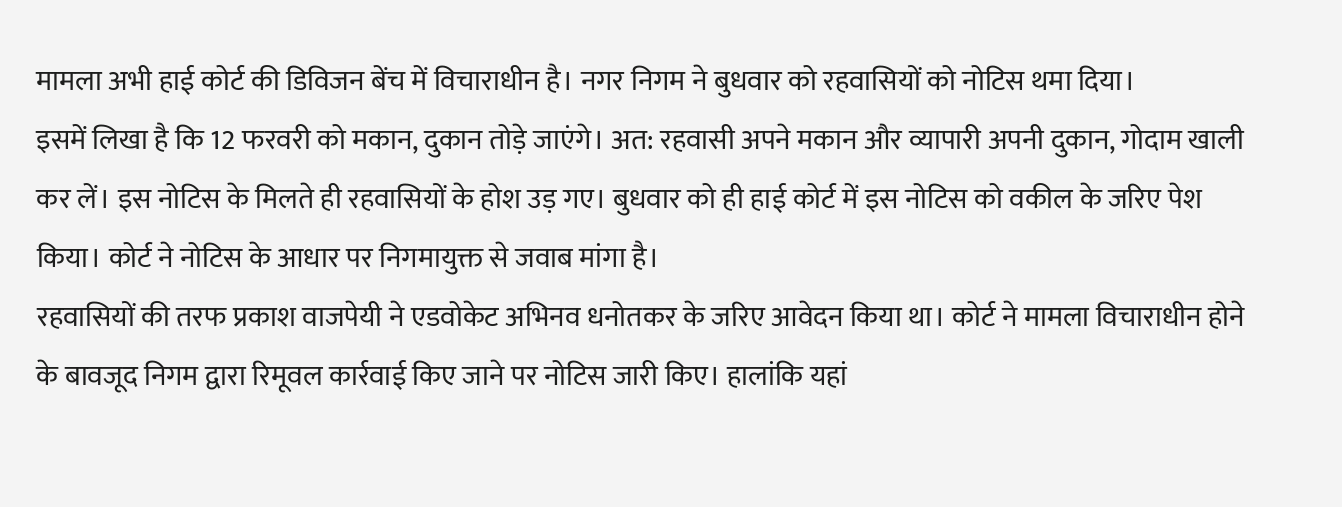मामला अभी हाई कोर्ट की डिविजन बेंच में विचाराधीन है। नगर निगम ने बुधवार को रहवासियों को नोटिस थमा दिया।
इसमें लिखा है कि 12 फरवरी को मकान, दुकान तोड़े जाएंगे। अत: रहवासी अपने मकान और व्यापारी अपनी दुकान, गोदाम खाली कर लें। इस नोटिस के मिलते ही रहवासियों के होश उड़ गए। बुधवार को ही हाई कोर्ट में इस नोटिस को वकील के जरिए पेश किया। कोर्ट ने नोटिस के आधार पर निगमायुक्त से जवाब मांगा है।
रहवासियों की तरफ प्रकाश वाजपेयी ने एडवोकेट अभिनव धनोतकर के जरिए आवेदन किया था। कोर्ट ने मामला विचाराधीन होने के बावजूद निगम द्वारा रिमूवल कार्रवाई किए जाने पर नोटिस जारी किए। हालांकि यहां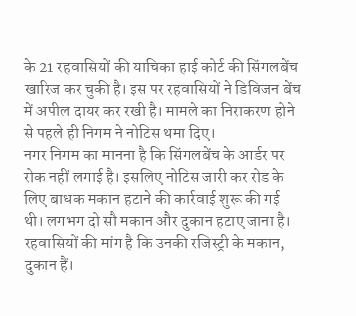के 21 रहवासियों की याचिका हाई कोर्ट की सिंगलबेंच खारिज कर चुकी है। इस पर रहवासियों ने डिविजन बेंच में अपील दायर कर रखी है। मामले का निराकरण होने से पहले ही निगम ने नोटिस थमा दिए।
नगर निगम का मानना है कि सिंगलबेंच के आर्डर पर रोक नहीं लगाई है। इसलिए नोटिस जारी कर रोड के लिए बाधक मकान हटाने की कार्रवाई शुरू की गई थी। लगभग दो सौ मकान और दुकान हटाए जाना है। रहवासियों की मांग है कि उनकी रजिस्ट्री के मकान, दुकान हैं।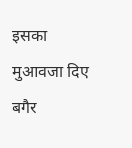इसका मुआवजा दिए बगैर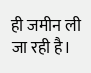ही जमीन ली जा रही है।